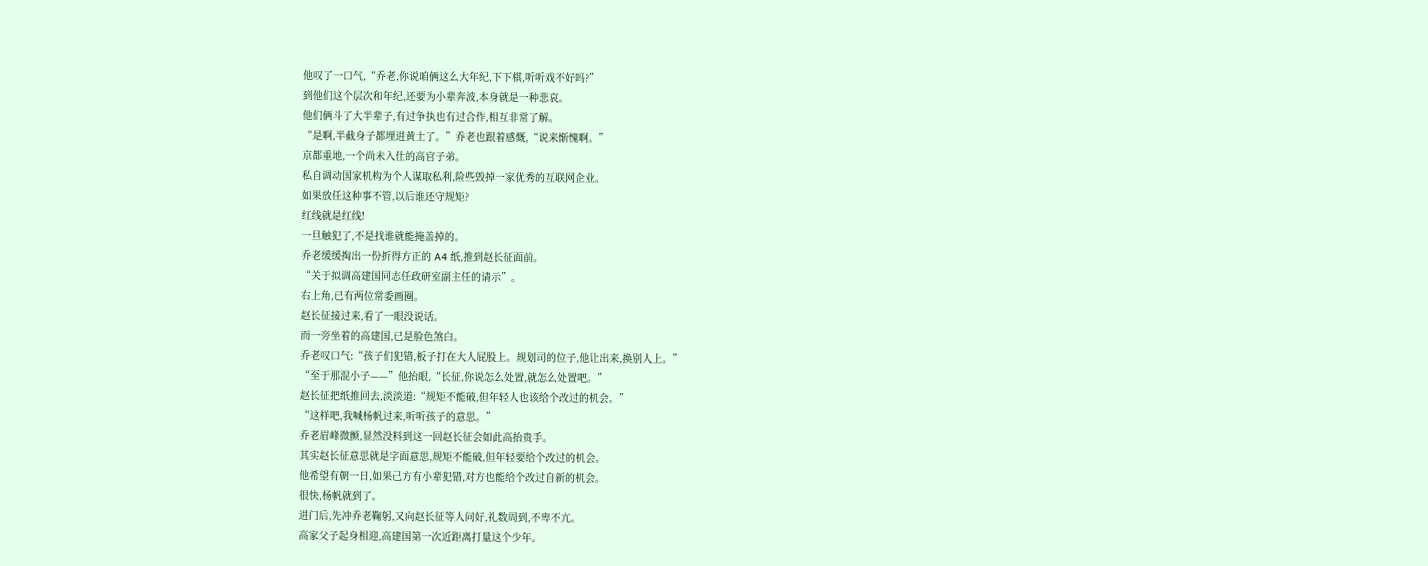他叹了一口气,“乔老,你说咱俩这么大年纪,下下棋,听听戏不好吗?”
到他们这个层次和年纪,还要为小辈奔波,本身就是一种悲哀。
他们俩斗了大半辈子,有过争执也有过合作,相互非常了解。
“是啊,半截身子都埋进黄土了。”乔老也跟着感慨,“说来惭愧啊。”
京都重地,一个尚未入仕的高官子弟。
私自调动国家机构为个人谋取私利,险些毁掉一家优秀的互联网企业。
如果放任这种事不管,以后谁还守规矩?
红线就是红线!
一旦触犯了,不是找谁就能掩盖掉的。
乔老缓缓掏出一份折得方正的 A4 纸,推到赵长征面前。
“关于拟调高建国同志任政研室副主任的请示”。
右上角,已有两位常委画圈。
赵长征接过来,看了一眼没说话。
而一旁坐着的高建国,已是脸色煞白。
乔老叹口气:“孩子们犯错,板子打在大人屁股上。规划司的位子,他让出来,换别人上。”
“至于那混小子——”他抬眼,“长征,你说怎么处置,就怎么处置吧。”
赵长征把纸推回去,淡淡道:“规矩不能破,但年轻人也该给个改过的机会。”
“这样吧,我喊杨帆过来,听听孩子的意思。”
乔老眉峰微颤,显然没料到这一回赵长征会如此高抬贵手。
其实赵长征意思就是字面意思,规矩不能破,但年轻要给个改过的机会。
他希望有朝一日,如果己方有小辈犯错,对方也能给个改过自新的机会。
很快,杨帆就到了。
进门后,先冲乔老鞠躬,又向赵长征等人问好,礼数周到,不卑不亢。
高家父子起身相迎,高建国第一次近距离打量这个少年。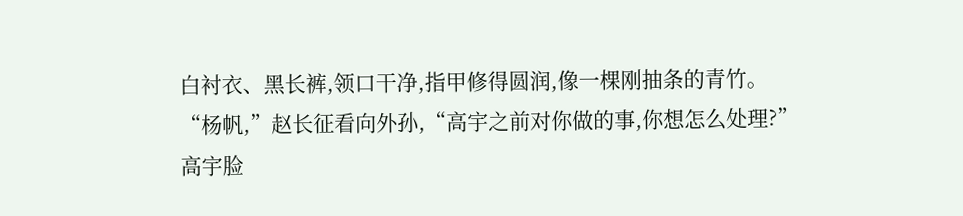白衬衣、黑长裤,领口干净,指甲修得圆润,像一棵刚抽条的青竹。
“杨帆,”赵长征看向外孙,“高宇之前对你做的事,你想怎么处理?”
高宇脸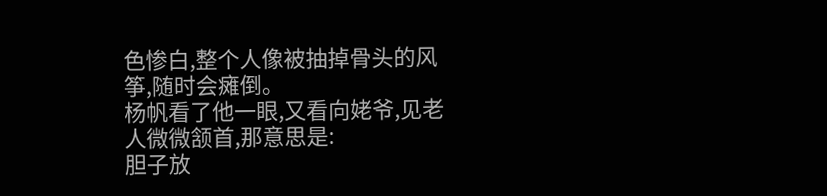色惨白,整个人像被抽掉骨头的风筝,随时会瘫倒。
杨帆看了他一眼,又看向姥爷,见老人微微颔首,那意思是:
胆子放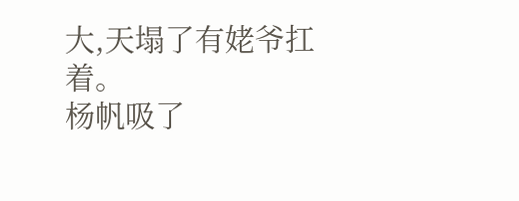大,天塌了有姥爷扛着。
杨帆吸了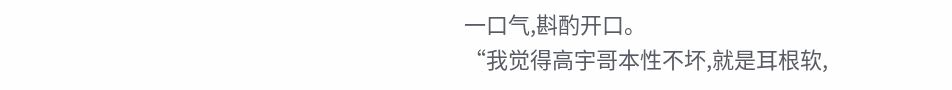一口气,斟酌开口。
“我觉得高宇哥本性不坏,就是耳根软,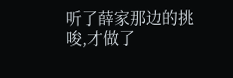听了薛家那边的挑唆,才做了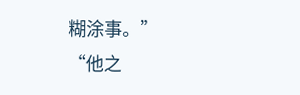糊涂事。”
“他之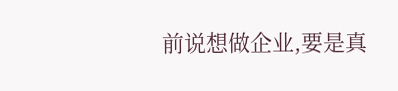前说想做企业,要是真